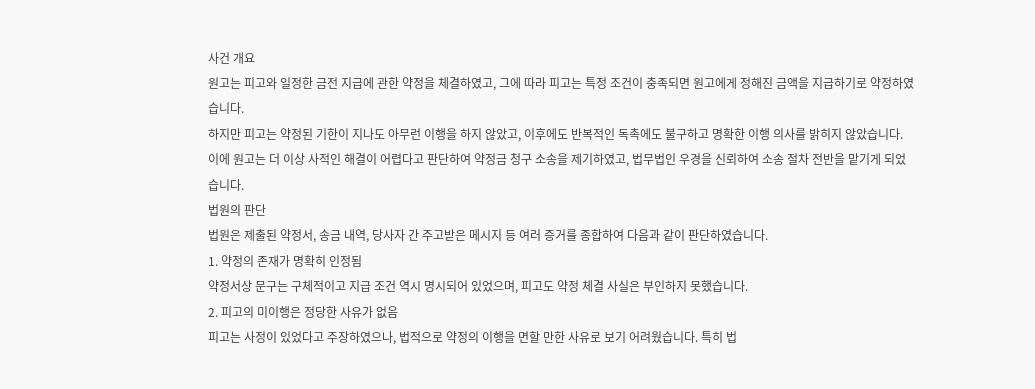사건 개요
원고는 피고와 일정한 금전 지급에 관한 약정을 체결하였고, 그에 따라 피고는 특정 조건이 충족되면 원고에게 정해진 금액을 지급하기로 약정하였습니다.
하지만 피고는 약정된 기한이 지나도 아무런 이행을 하지 않았고, 이후에도 반복적인 독촉에도 불구하고 명확한 이행 의사를 밝히지 않았습니다.
이에 원고는 더 이상 사적인 해결이 어렵다고 판단하여 약정금 청구 소송을 제기하였고, 법무법인 우경을 신뢰하여 소송 절차 전반을 맡기게 되었습니다.
법원의 판단
법원은 제출된 약정서, 송금 내역, 당사자 간 주고받은 메시지 등 여러 증거를 종합하여 다음과 같이 판단하였습니다.
1. 약정의 존재가 명확히 인정됨
약정서상 문구는 구체적이고 지급 조건 역시 명시되어 있었으며, 피고도 약정 체결 사실은 부인하지 못했습니다.
2. 피고의 미이행은 정당한 사유가 없음
피고는 사정이 있었다고 주장하였으나, 법적으로 약정의 이행을 면할 만한 사유로 보기 어려웠습니다. 특히 법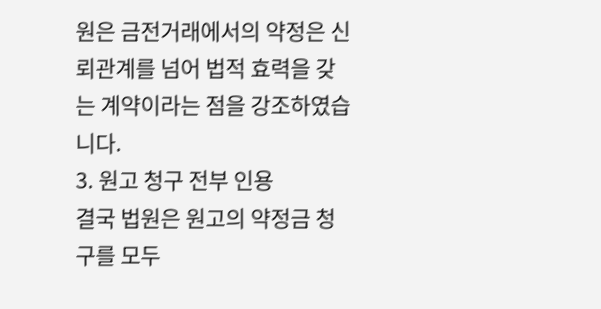원은 금전거래에서의 약정은 신뢰관계를 넘어 법적 효력을 갖는 계약이라는 점을 강조하였습니다.
3. 원고 청구 전부 인용
결국 법원은 원고의 약정금 청구를 모두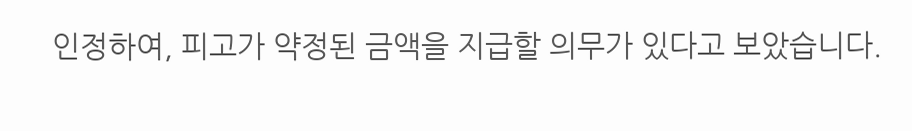인정하여, 피고가 약정된 금액을 지급할 의무가 있다고 보았습니다.